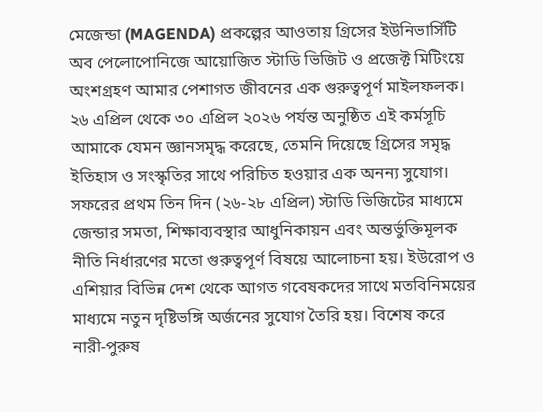মেজেন্ডা (MAGENDA) প্রকল্পের আওতায় গ্রিসের ইউনিভার্সিটি অব পেলোপোনিজে আয়োজিত স্টাডি ভিজিট ও প্রজেক্ট মিটিংয়ে অংশগ্রহণ আমার পেশাগত জীবনের এক গুরুত্বপূর্ণ মাইলফলক। ২৬ এপ্রিল থেকে ৩০ এপ্রিল ২০২৬ পর্যন্ত অনুষ্ঠিত এই কর্মসূচি আমাকে যেমন জ্ঞানসমৃদ্ধ করেছে, তেমনি দিয়েছে গ্রিসের সমৃদ্ধ ইতিহাস ও সংস্কৃতির সাথে পরিচিত হওয়ার এক অনন্য সুযোগ।
সফরের প্রথম তিন দিন (২৬-২৮ এপ্রিল) স্টাডি ভিজিটের মাধ্যমে জেন্ডার সমতা, শিক্ষাব্যবস্থার আধুনিকায়ন এবং অন্তর্ভুক্তিমূলক নীতি নির্ধারণের মতো গুরুত্বপূর্ণ বিষয়ে আলোচনা হয়। ইউরোপ ও এশিয়ার বিভিন্ন দেশ থেকে আগত গবেষকদের সাথে মতবিনিময়ের মাধ্যমে নতুন দৃষ্টিভঙ্গি অর্জনের সুযোগ তৈরি হয়। বিশেষ করে নারী-পুরুষ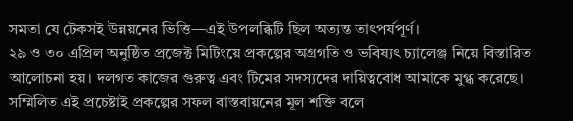সমতা যে টেকসই উন্নয়নের ভিত্তি—এই উপলব্ধিটি ছিল অত্যন্ত তাৎপর্যপূর্ণ।
২৯ ও ৩০ এপ্রিল অনুষ্ঠিত প্রজেক্ট মিটিংয়ে প্রকল্পের অগ্রগতি ও ভবিষ্যৎ চ্যালেঞ্জ নিয়ে বিস্তারিত আলোচনা হয়। দলগত কাজের গুরুত্ব এবং টিমের সদস্যদের দায়িত্ববোধ আমাকে মুগ্ধ করেছে। সম্মিলিত এই প্রচেষ্টাই প্রকল্পের সফল বাস্তবায়নের মূল শক্তি বলে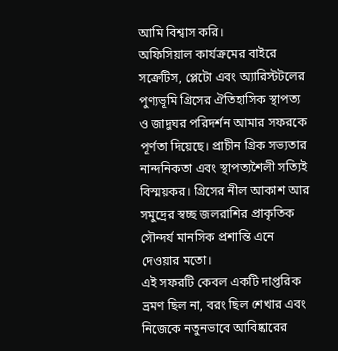আমি বিশ্বাস করি।
অফিসিয়াল কার্যক্রমের বাইরে সক্রেটিস, প্লেটো এবং অ্যারিস্টটলের পুণ্যভূমি গ্রিসের ঐতিহাসিক স্থাপত্য ও জাদুঘর পরিদর্শন আমার সফরকে পূর্ণতা দিয়েছে। প্রাচীন গ্রিক সভ্যতার নান্দনিকতা এবং স্থাপত্যশৈলী সত্যিই বিস্ময়কর। গ্রিসের নীল আকাশ আর সমুদ্রের স্বচ্ছ জলরাশির প্রাকৃতিক সৌন্দর্য মানসিক প্রশান্তি এনে দেওয়ার মতো।
এই সফরটি কেবল একটি দাপ্তরিক ভ্রমণ ছিল না, বরং ছিল শেখার এবং নিজেকে নতুনভাবে আবিষ্কারের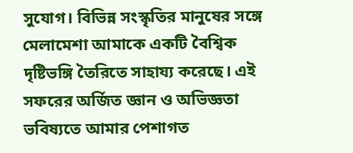সুযোগ। বিভিন্ন সংস্কৃতির মানুষের সঙ্গে মেলামেশা আমাকে একটি বৈশ্বিক দৃষ্টিভঙ্গি তৈরিতে সাহায্য করেছে। এই সফরের অর্জিত জ্ঞান ও অভিজ্ঞতা ভবিষ্যতে আমার পেশাগত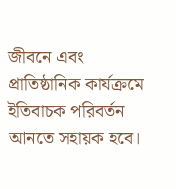জীবনে এবং প্রাতিষ্ঠানিক কার্যক্রমে ইতিবাচক পরিবর্তন আনতে সহায়ক হবে।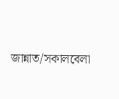জান্নাত/সকালবেলা